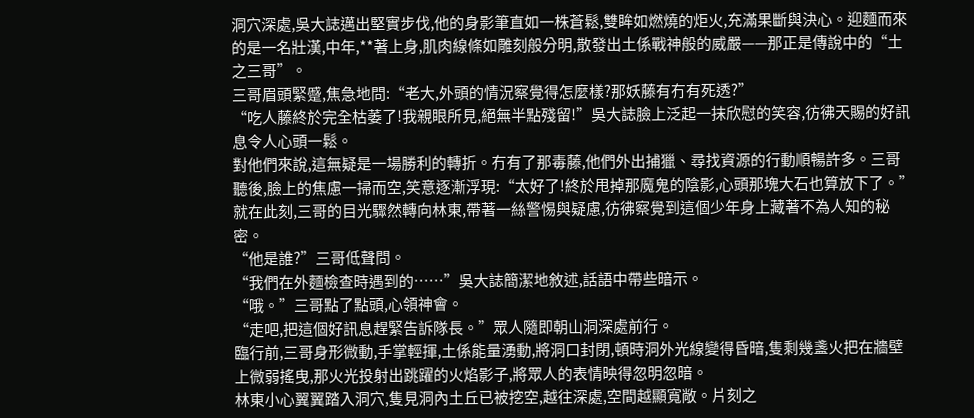洞穴深處,吳大誌邁出堅實步伐,他的身影筆直如一株蒼鬆,雙眸如燃燒的炬火,充滿果斷與決心。迎麵而來的是一名壯漢,中年,**著上身,肌肉線條如雕刻般分明,散發出土係戰神般的威嚴——那正是傳說中的“土之三哥”。
三哥眉頭緊蹙,焦急地問:“老大,外頭的情況察覺得怎麼樣?那妖藤有冇有死透?”
“吃人藤終於完全枯萎了!我親眼所見,絕無半點殘留!”吳大誌臉上泛起一抹欣慰的笑容,彷彿天賜的好訊息令人心頭一鬆。
對他們來說,這無疑是一場勝利的轉折。冇有了那毒藤,他們外出捕獵、尋找資源的行動順暢許多。三哥聽後,臉上的焦慮一掃而空,笑意逐漸浮現:“太好了!終於甩掉那魔鬼的陰影,心頭那塊大石也算放下了。”
就在此刻,三哥的目光驟然轉向林東,帶著一絲警惕與疑慮,彷彿察覺到這個少年身上藏著不為人知的秘密。
“他是誰?”三哥低聲問。
“我們在外麵檢查時遇到的……”吳大誌簡潔地敘述,話語中帶些暗示。
“哦。”三哥點了點頭,心領神會。
“走吧,把這個好訊息趕緊告訴隊長。”眾人隨即朝山洞深處前行。
臨行前,三哥身形微動,手掌輕揮,土係能量湧動,將洞口封閉,頓時洞外光線變得昏暗,隻剩幾盞火把在牆壁上微弱搖曳,那火光投射出跳躍的火焰影子,將眾人的表情映得忽明忽暗。
林東小心翼翼踏入洞穴,隻見洞內土丘已被挖空,越往深處,空間越顯寬敞。片刻之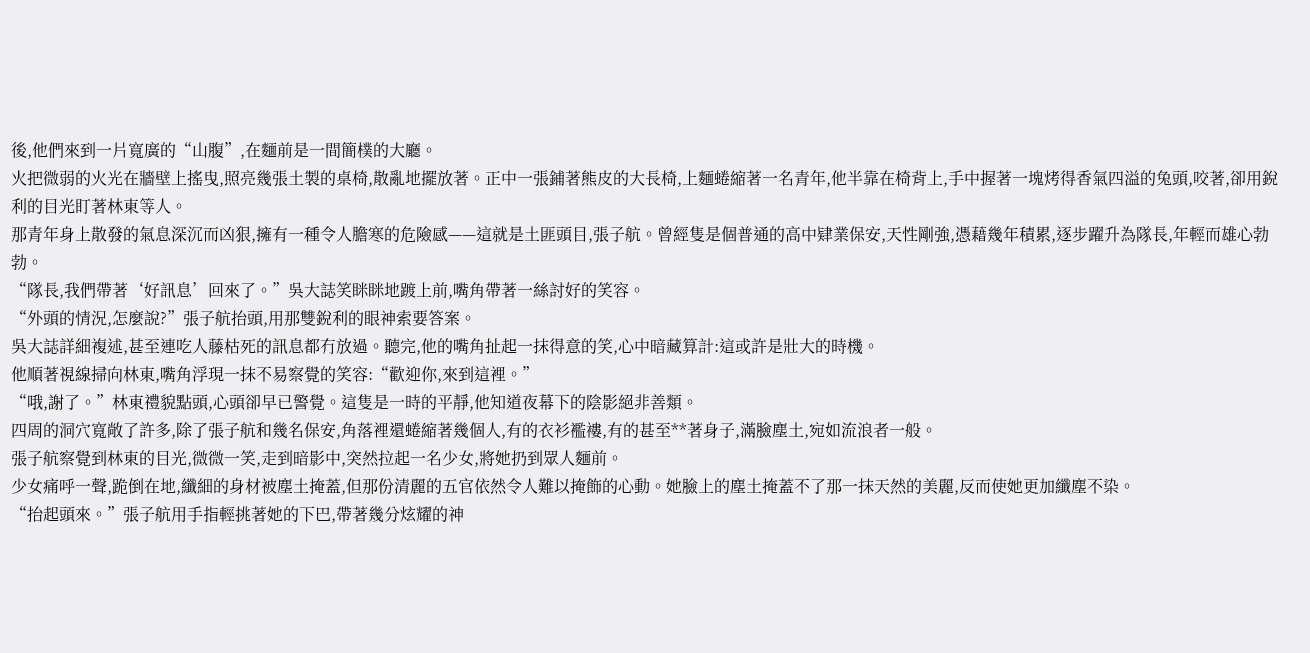後,他們來到一片寬廣的“山腹”,在麵前是一間簡樸的大廳。
火把微弱的火光在牆壁上搖曳,照亮幾張土製的桌椅,散亂地擺放著。正中一張鋪著熊皮的大長椅,上麵蜷縮著一名青年,他半靠在椅背上,手中握著一塊烤得香氣四溢的兔頭,咬著,卻用銳利的目光盯著林東等人。
那青年身上散發的氣息深沉而凶狠,擁有一種令人膽寒的危險感——這就是土匪頭目,張子航。曾經隻是個普通的高中肄業保安,天性剛強,憑藉幾年積累,逐步躍升為隊長,年輕而雄心勃勃。
“隊長,我們帶著‘好訊息’回來了。”吳大誌笑眯眯地踱上前,嘴角帶著一絲討好的笑容。
“外頭的情況,怎麼說?”張子航抬頭,用那雙銳利的眼神索要答案。
吳大誌詳細複述,甚至連吃人藤枯死的訊息都冇放過。聽完,他的嘴角扯起一抹得意的笑,心中暗藏算計:這或許是壯大的時機。
他順著視線掃向林東,嘴角浮現一抹不易察覺的笑容:“歡迎你,來到這裡。”
“哦,謝了。”林東禮貌點頭,心頭卻早已警覺。這隻是一時的平靜,他知道夜幕下的陰影絕非善類。
四周的洞穴寬敞了許多,除了張子航和幾名保安,角落裡還蜷縮著幾個人,有的衣衫襤褸,有的甚至**著身子,滿臉塵土,宛如流浪者一般。
張子航察覺到林東的目光,微微一笑,走到暗影中,突然拉起一名少女,將她扔到眾人麵前。
少女痛呼一聲,跪倒在地,纖細的身材被塵土掩蓋,但那份清麗的五官依然令人難以掩飾的心動。她臉上的塵土掩蓋不了那一抹天然的美麗,反而使她更加纖塵不染。
“抬起頭來。”張子航用手指輕挑著她的下巴,帶著幾分炫耀的神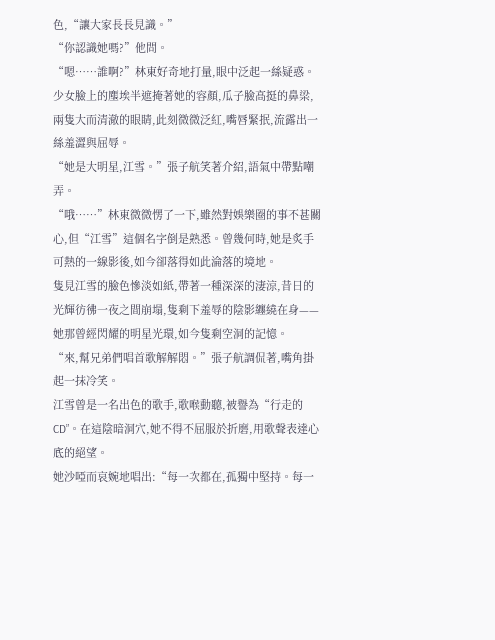色,“讓大家長長見識。”
“你認識她嗎?”他問。
“嗯……誰啊?”林東好奇地打量,眼中泛起一絲疑惑。
少女臉上的塵埃半遮掩著她的容顏,瓜子臉高挺的鼻梁,兩隻大而清澈的眼睛,此刻微微泛紅,嘴唇緊抿,流露出一絲羞澀與屈辱。
“她是大明星,江雪。”張子航笑著介紹,語氣中帶點嘲弄。
“哦……”林東微微愣了一下,雖然對娛樂圈的事不甚關心,但“江雪”這個名字倒是熟悉。曾幾何時,她是炙手可熱的一線影後,如今卻落得如此淪落的境地。
隻見江雪的臉色慘淡如紙,帶著一種深深的淒涼,昔日的光輝彷彿一夜之間崩塌,隻剩下羞辱的陰影纏繞在身——她那曾經閃耀的明星光環,如今隻剩空洞的記憶。
“來,幫兄弟們唱首歌解解悶。”張子航調侃著,嘴角掛起一抹冷笑。
江雪曾是一名出色的歌手,歌喉動聽,被譽為“行走的CD”。在這陰暗洞穴,她不得不屈服於折磨,用歌聲表達心底的絕望。
她沙啞而哀婉地唱出:“每一次都在,孤獨中堅持。每一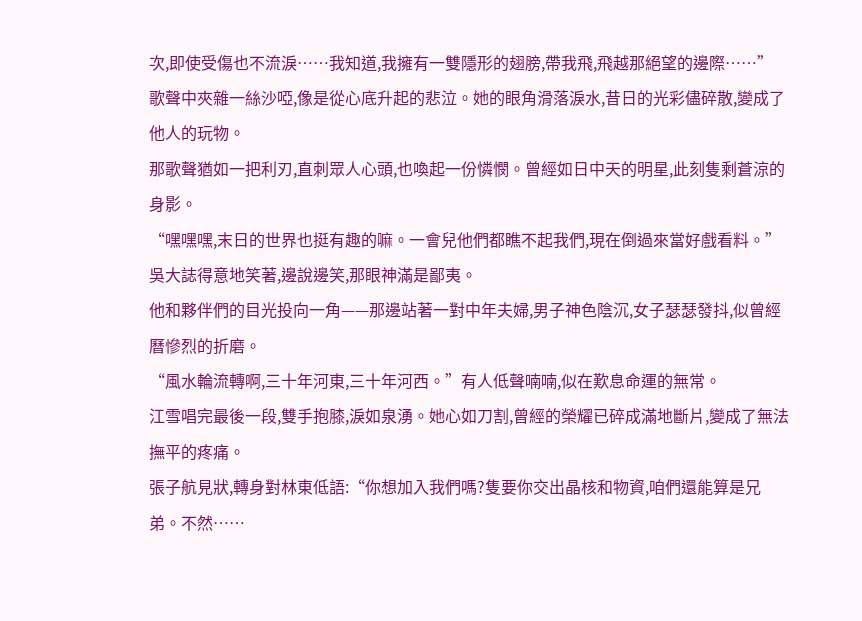次,即使受傷也不流淚……我知道,我擁有一雙隱形的翅膀,帶我飛,飛越那絕望的邊際……”
歌聲中夾雜一絲沙啞,像是從心底升起的悲泣。她的眼角滑落淚水,昔日的光彩儘碎散,變成了他人的玩物。
那歌聲猶如一把利刃,直刺眾人心頭,也喚起一份憐憫。曾經如日中天的明星,此刻隻剩蒼涼的身影。
“嘿嘿嘿,末日的世界也挺有趣的嘛。一會兒他們都瞧不起我們,現在倒過來當好戲看料。”吳大誌得意地笑著,邊說邊笑,那眼神滿是鄙夷。
他和夥伴們的目光投向一角——那邊站著一對中年夫婦,男子神色陰沉,女子瑟瑟發抖,似曾經曆慘烈的折磨。
“風水輪流轉啊,三十年河東,三十年河西。”有人低聲喃喃,似在歎息命運的無常。
江雪唱完最後一段,雙手抱膝,淚如泉湧。她心如刀割,曾經的榮耀已碎成滿地斷片,變成了無法撫平的疼痛。
張子航見狀,轉身對林東低語:“你想加入我們嗎?隻要你交出晶核和物資,咱們還能算是兄弟。不然……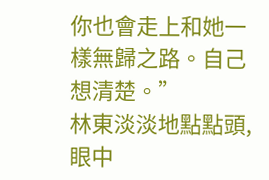你也會走上和她一樣無歸之路。自己想清楚。”
林東淡淡地點點頭,眼中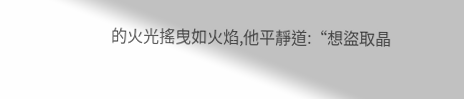的火光搖曳如火焰,他平靜道:“想盜取晶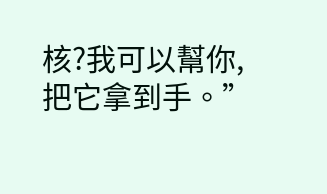核?我可以幫你,把它拿到手。”